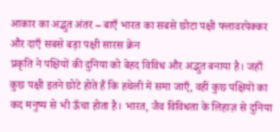आकार का अद्भुत अंतर – बाएँ भारत का सबसे छोटा पक्षी फ्लावरपेक्कर और दाएँ सबसे बड़ा पक्षी सारस क्रेन
प्रकृति ने पक्षियों की दुनिया को बेहद विविध और अद्भुत बनाया है। जहाँ कुछ पक्षी इतने छोटे होते हैं कि हथेली में समा जाएँ, वहीं कुछ पक्षियों का कद मनुष्य से भी ऊँचा होता है। भारत, जैव विविधता के लिहाज़ से दुनिया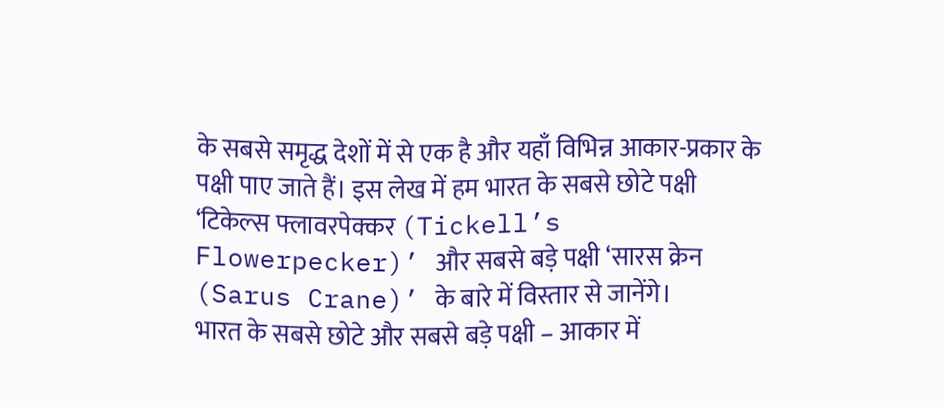के सबसे समृद्ध देशों में से एक है और यहाँ विभिन्न आकार-प्रकार के पक्षी पाए जाते हैं। इस लेख में हम भारत के सबसे छोटे पक्षी ‘टिकेल्स फ्लावरपेक्कर (Tickell’s Flowerpecker)’ और सबसे बड़े पक्षी ‘सारस क्रेन (Sarus Crane)’ के बारे में विस्तार से जानेंगे।
भारत के सबसे छोटे और सबसे बड़े पक्षी – आकार में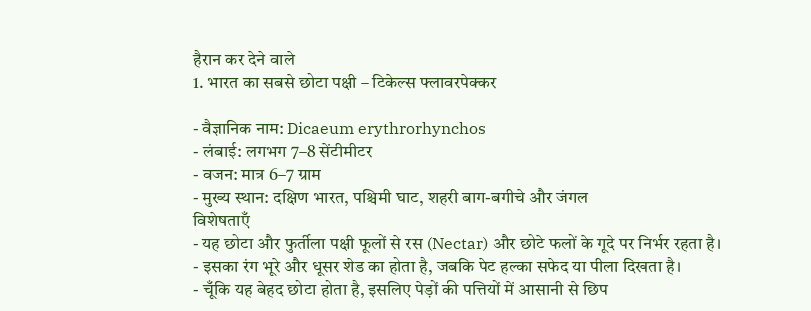हैरान कर देने वाले
1. भारत का सबसे छोटा पक्षी – टिकेल्स फ्लावरपेक्कर

- वैज्ञानिक नाम: Dicaeum erythrorhynchos
- लंबाई: लगभग 7–8 सेंटीमीटर
- वजन: मात्र 6–7 ग्राम
- मुख्य स्थान: दक्षिण भारत, पश्चिमी घाट, शहरी बाग-बगीचे और जंगल
विशेषताएँ
- यह छोटा और फुर्तीला पक्षी फूलों से रस (Nectar) और छोटे फलों के गूदे पर निर्भर रहता है।
- इसका रंग भूरे और धूसर शेड का होता है, जबकि पेट हल्का सफेद या पीला दिखता है।
- चूँकि यह बेहद छोटा होता है, इसलिए पेड़ों की पत्तियों में आसानी से छिप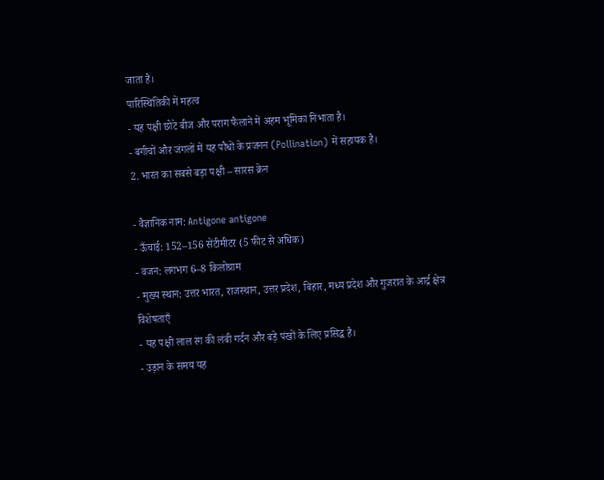जाता है।
पारिस्थितिकी में महत्व
- यह पक्षी छोटे बीज और पराग फैलाने में अहम भूमिका निभाता है।
- बगीचों और जंगलों में यह पौधों के प्रजनन (Pollination) में सहायक है।
2. भारत का सबसे बड़ा पक्षी – सारस क्रेन

- वैज्ञानिक नाम: Antigone antigone
- ऊँचाई: 152–156 सेंटीमीटर (5 फीट से अधिक)
- वजन: लगभग 6–8 किलोग्राम
- मुख्य स्थान: उत्तर भारत, राजस्थान, उत्तर प्रदेश, बिहार, मध्य प्रदेश और गुजरात के आर्द्र क्षेत्र
विशेषताएँ
- यह पक्षी लाल रंग की लंबी गर्दन और बड़े पंखों के लिए प्रसिद्ध है।
- उड़ान के समय यह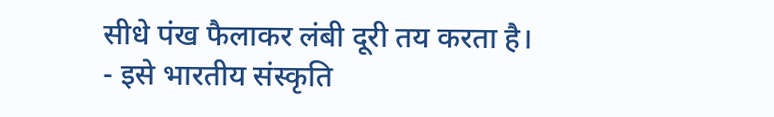सीधे पंख फैलाकर लंबी दूरी तय करता है।
- इसे भारतीय संस्कृति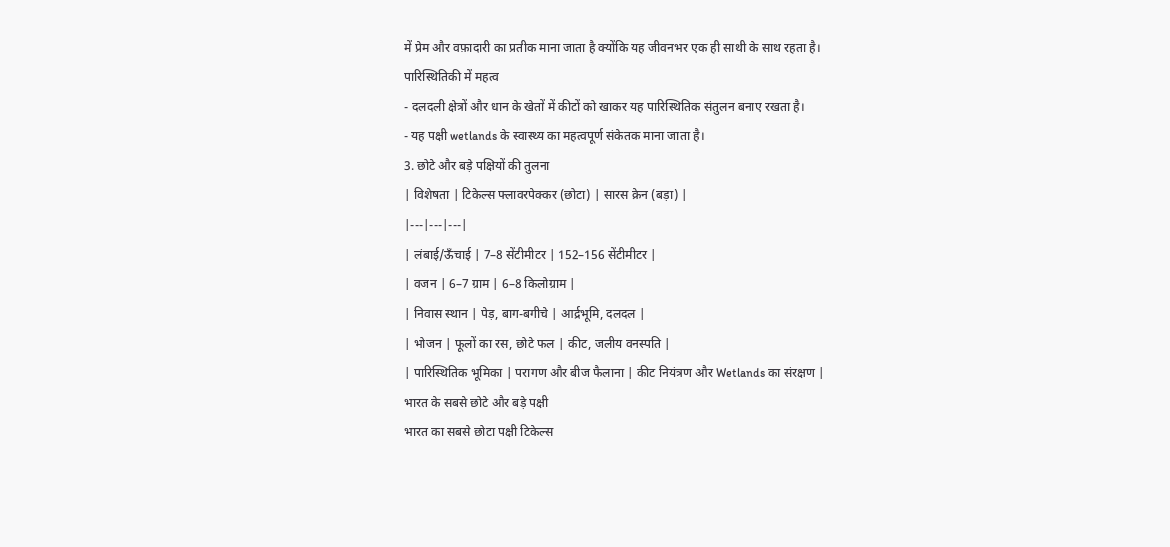में प्रेम और वफ़ादारी का प्रतीक माना जाता है क्योंकि यह जीवनभर एक ही साथी के साथ रहता है।
पारिस्थितिकी में महत्व
- दलदली क्षेत्रों और धान के खेतों में कीटों को खाकर यह पारिस्थितिक संतुलन बनाए रखता है।
- यह पक्षी wetlands के स्वास्थ्य का महत्वपूर्ण संकेतक माना जाता है।
3. छोटे और बड़े पक्षियों की तुलना
| विशेषता | टिकेल्स फ्लावरपेक्कर (छोटा) | सारस क्रेन (बड़ा) |
|---|---|---|
| लंबाई/ऊँचाई | 7–8 सेंटीमीटर | 152–156 सेंटीमीटर |
| वजन | 6–7 ग्राम | 6–8 किलोग्राम |
| निवास स्थान | पेड़, बाग-बगीचे | आर्द्रभूमि, दलदल |
| भोजन | फूलों का रस, छोटे फल | कीट, जलीय वनस्पति |
| पारिस्थितिक भूमिका | परागण और बीज फैलाना | कीट नियंत्रण और Wetlands का संरक्षण |
भारत के सबसे छोटे और बड़े पक्षी
भारत का सबसे छोटा पक्षी टिकेल्स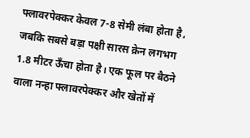फ्लावरपेक्कर केवल 7-8 सेमी लंबा होता है, जबकि सबसे बड़ा पक्षी सारस क्रेन लगभग 1.8 मीटर ऊँचा होता है। एक फूल पर बैठने वाला नन्हा फ्लावरपेक्कर और खेतों में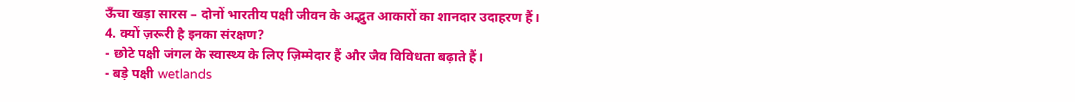ऊँचा खड़ा सारस – दोनों भारतीय पक्षी जीवन के अद्भुत आकारों का शानदार उदाहरण हैं।
4. क्यों ज़रूरी है इनका संरक्षण?
- छोटे पक्षी जंगल के स्वास्थ्य के लिए ज़िम्मेदार हैं और जैव विविधता बढ़ाते हैं।
- बड़े पक्षी wetlands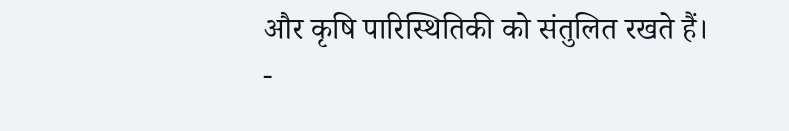और कृषि पारिस्थितिकी को संतुलित रखते हैं।
-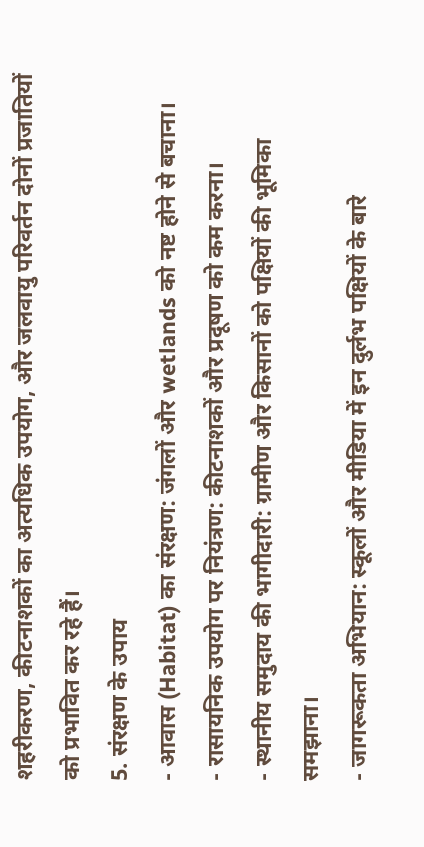शहरीकरण, कीटनाशकों का अत्यधिक उपयोग, और जलवायु परिवर्तन दोनों प्रजातियों को प्रभावित कर रहे हैं।
5. संरक्षण के उपाय
- आवास (Habitat) का संरक्षण: जंगलों और wetlands को नष्ट होने से बचाना।
- रासायनिक उपयोग पर नियंत्रण: कीटनाशकों और प्रदूषण को कम करना।
- स्थानीय समुदाय की भागीदारी: ग्रामीण और किसानों को पक्षियों की भूमिका समझाना।
- जागरूकता अभियान: स्कूलों और मीडिया में इन दुर्लभ पक्षियों के बारे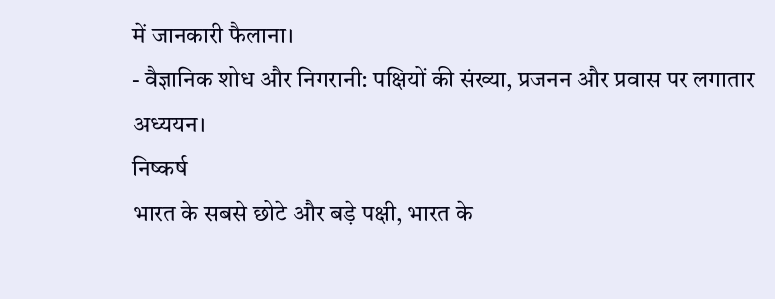में जानकारी फैलाना।
- वैज्ञानिक शोध और निगरानी: पक्षियों की संख्या, प्रजनन और प्रवास पर लगातार अध्ययन।
निष्कर्ष
भारत के सबसे छोटे और बड़े पक्षी, भारत के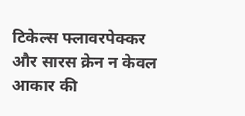टिकेल्स फ्लावरपेक्कर और सारस क्रेन न केवल आकार की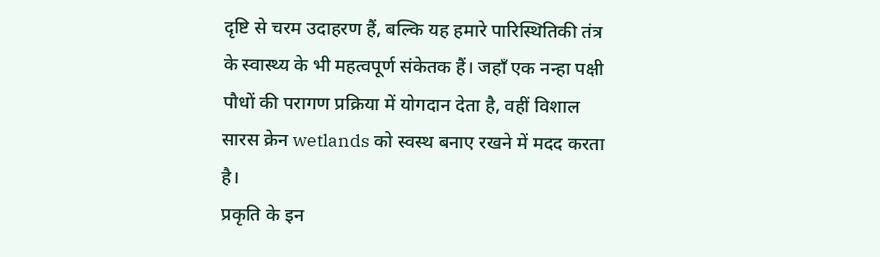दृष्टि से चरम उदाहरण हैं, बल्कि यह हमारे पारिस्थितिकी तंत्र के स्वास्थ्य के भी महत्वपूर्ण संकेतक हैं। जहाँ एक नन्हा पक्षी पौधों की परागण प्रक्रिया में योगदान देता है, वहीं विशाल सारस क्रेन wetlands को स्वस्थ बनाए रखने में मदद करता है।
प्रकृति के इन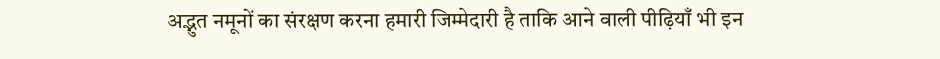अद्भुत नमूनों का संरक्षण करना हमारी जिम्मेदारी है ताकि आने वाली पीढ़ियाँ भी इन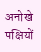अनोखे पक्षियों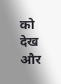को देख और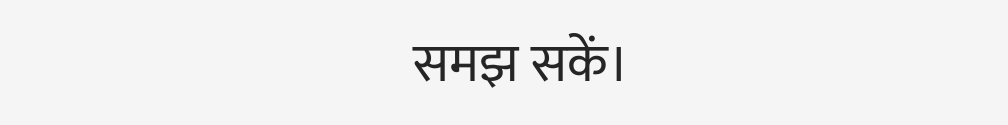समझ सकें।